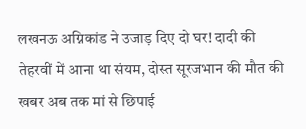लखनऊ अग्निकांड ने उजाड़ दिए दो घर! दादी की तेहरवीं में आना था संयम, दोस्त सूरजभान की मौत की खबर अब तक मां से छिपाई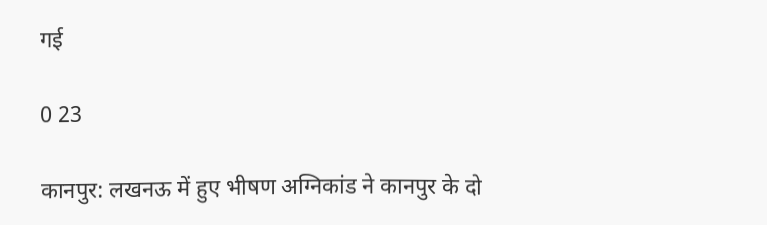गई

0 23

कानपुर: लखनऊ में हुए भीषण अग्निकांड ने कानपुर के दो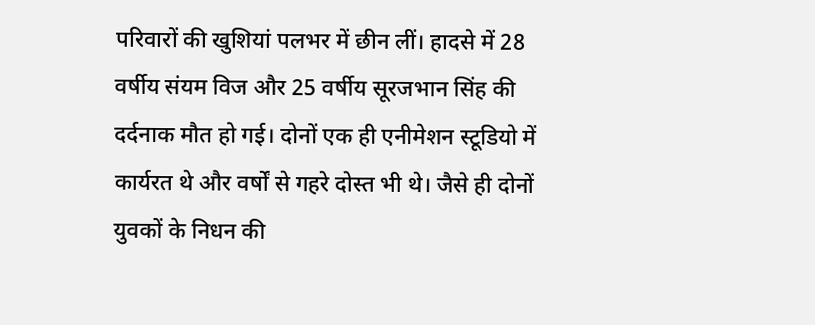परिवारों की खुशियां पलभर में छीन लीं। हादसे में 28 वर्षीय संयम विज और 25 वर्षीय सूरजभान सिंह की दर्दनाक मौत हो गई। दोनों एक ही एनीमेशन स्टूडियो में कार्यरत थे और वर्षों से गहरे दोस्त भी थे। जैसे ही दोनों युवकों के निधन की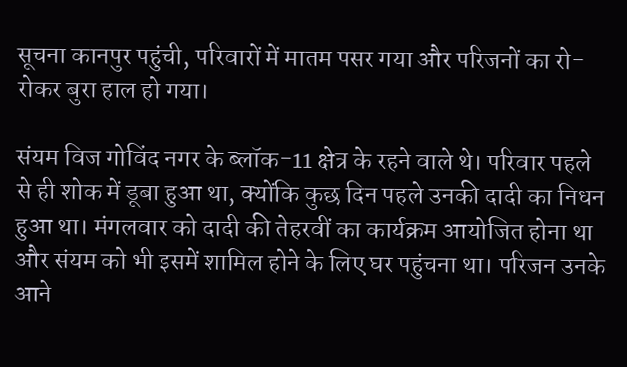सूचना कानपुर पहुंची, परिवारों में मातम पसर गया और परिजनों का रो-रोकर बुरा हाल हो गया।

संयम विज गोविंद नगर के ब्लॉक-11 क्षेत्र के रहने वाले थे। परिवार पहले से ही शोक में डूबा हुआ था, क्योंकि कुछ दिन पहले उनकी दादी का निधन हुआ था। मंगलवार को दादी की तेहरवीं का कार्यक्रम आयोजित होना था और संयम को भी इसमें शामिल होने के लिए घर पहुंचना था। परिजन उनके आने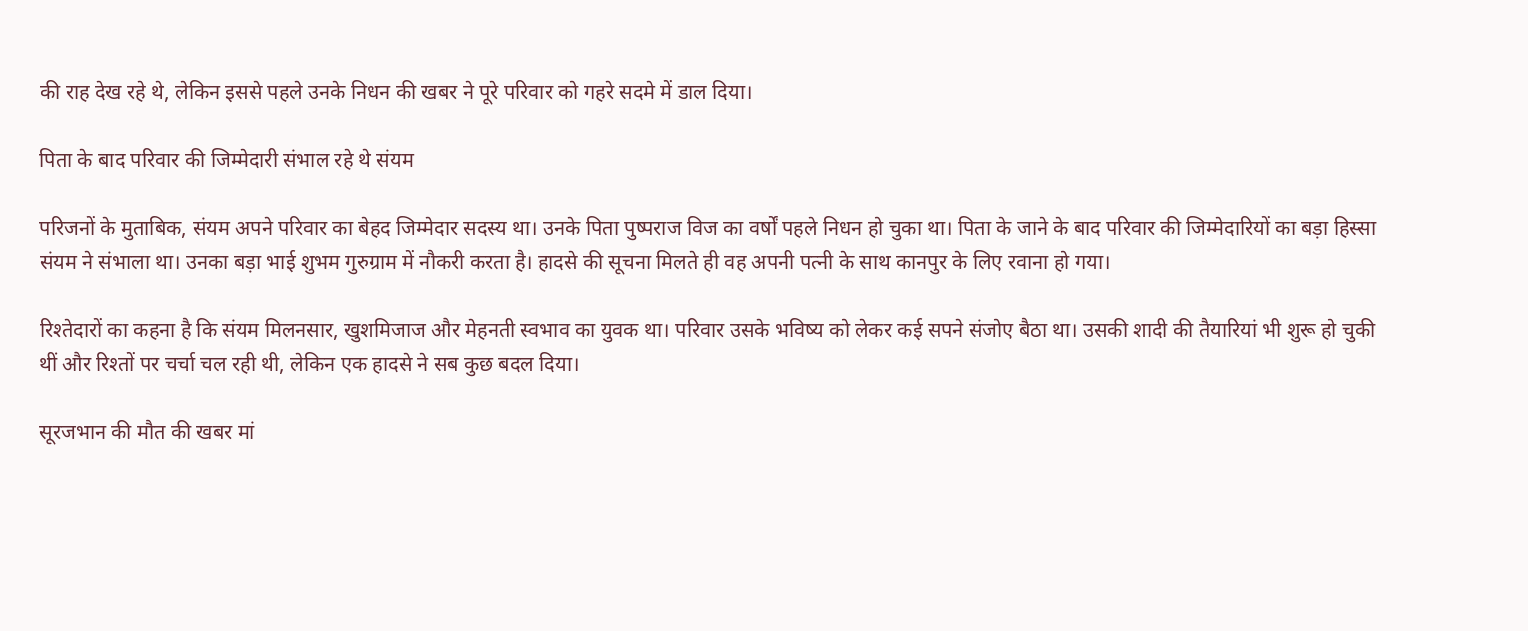की राह देख रहे थे, लेकिन इससे पहले उनके निधन की खबर ने पूरे परिवार को गहरे सदमे में डाल दिया।

पिता के बाद परिवार की जिम्मेदारी संभाल रहे थे संयम

परिजनों के मुताबिक, संयम अपने परिवार का बेहद जिम्मेदार सदस्य था। उनके पिता पुष्पराज विज का वर्षों पहले निधन हो चुका था। पिता के जाने के बाद परिवार की जिम्मेदारियों का बड़ा हिस्सा संयम ने संभाला था। उनका बड़ा भाई शुभम गुरुग्राम में नौकरी करता है। हादसे की सूचना मिलते ही वह अपनी पत्नी के साथ कानपुर के लिए रवाना हो गया।

रिश्तेदारों का कहना है कि संयम मिलनसार, खुशमिजाज और मेहनती स्वभाव का युवक था। परिवार उसके भविष्य को लेकर कई सपने संजोए बैठा था। उसकी शादी की तैयारियां भी शुरू हो चुकी थीं और रिश्तों पर चर्चा चल रही थी, लेकिन एक हादसे ने सब कुछ बदल दिया।

सूरजभान की मौत की खबर मां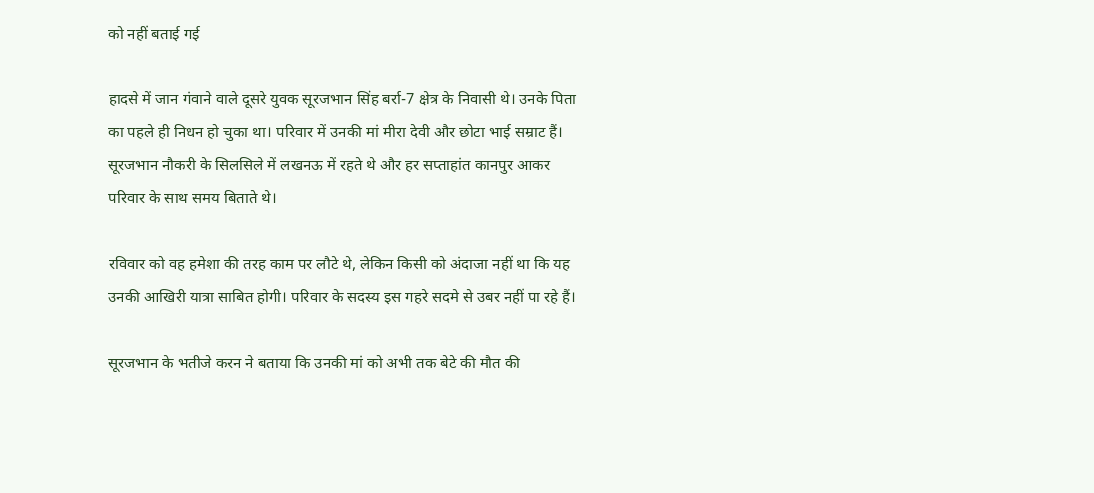को नहीं बताई गई

हादसे में जान गंवाने वाले दूसरे युवक सूरजभान सिंह बर्रा-7 क्षेत्र के निवासी थे। उनके पिता का पहले ही निधन हो चुका था। परिवार में उनकी मां मीरा देवी और छोटा भाई सम्राट हैं। सूरजभान नौकरी के सिलसिले में लखनऊ में रहते थे और हर सप्ताहांत कानपुर आकर परिवार के साथ समय बिताते थे।

रविवार को वह हमेशा की तरह काम पर लौटे थे, लेकिन किसी को अंदाजा नहीं था कि यह उनकी आखिरी यात्रा साबित होगी। परिवार के सदस्य इस गहरे सदमे से उबर नहीं पा रहे हैं।

सूरजभान के भतीजे करन ने बताया कि उनकी मां को अभी तक बेटे की मौत की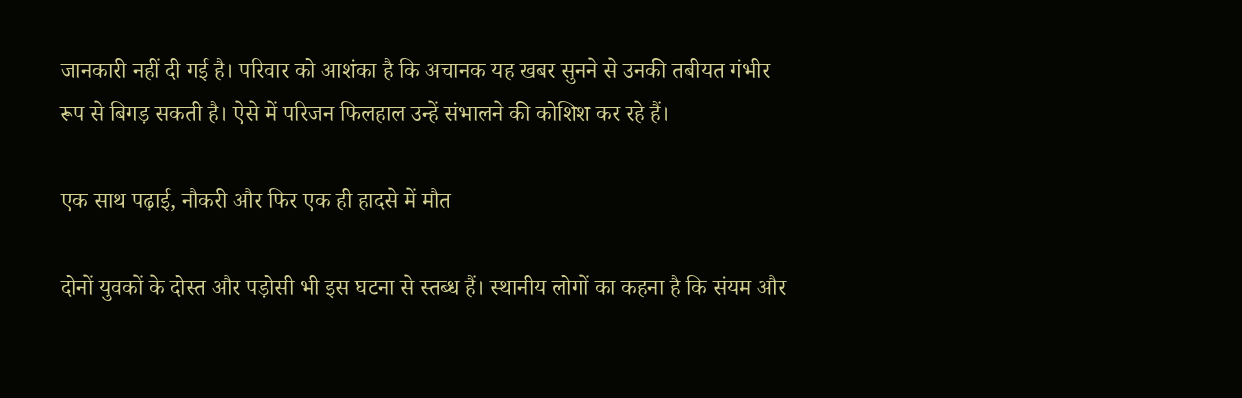जानकारी नहीं दी गई है। परिवार को आशंका है कि अचानक यह खबर सुनने से उनकी तबीयत गंभीर रूप से बिगड़ सकती है। ऐसे में परिजन फिलहाल उन्हें संभालने की कोशिश कर रहे हैं।

एक साथ पढ़ाई, नौकरी और फिर एक ही हादसे में मौत

दोनों युवकों के दोस्त और पड़ोसी भी इस घटना से स्तब्ध हैं। स्थानीय लोगों का कहना है कि संयम और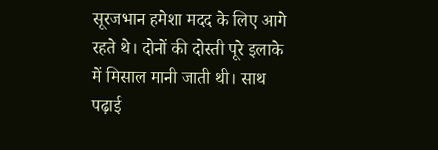सूरजभान हमेशा मदद के लिए आगे रहते थे। दोनों की दोस्ती पूरे इलाके में मिसाल मानी जाती थी। साथ पढ़ाई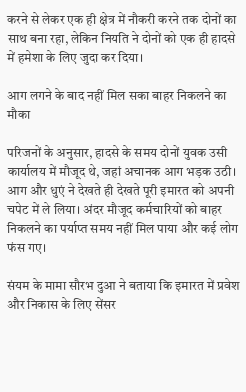करने से लेकर एक ही क्षेत्र में नौकरी करने तक दोनों का साथ बना रहा, लेकिन नियति ने दोनों को एक ही हादसे में हमेशा के लिए जुदा कर दिया।

आग लगने के बाद नहीं मिल सका बाहर निकलने का मौका

परिजनों के अनुसार, हादसे के समय दोनों युवक उसी कार्यालय में मौजूद थे, जहां अचानक आग भड़क उठी। आग और धुएं ने देखते ही देखते पूरी इमारत को अपनी चपेट में ले लिया। अंदर मौजूद कर्मचारियों को बाहर निकलने का पर्याप्त समय नहीं मिल पाया और कई लोग फंस गए।

संयम के मामा सौरभ दुआ ने बताया कि इमारत में प्रवेश और निकास के लिए सेंसर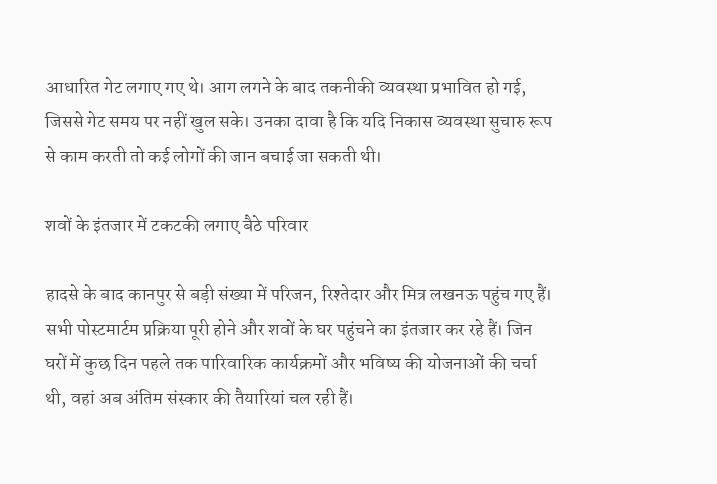आधारित गेट लगाए गए थे। आग लगने के बाद तकनीकी व्यवस्था प्रभावित हो गई, जिससे गेट समय पर नहीं खुल सके। उनका दावा है कि यदि निकास व्यवस्था सुचारु रूप से काम करती तो कई लोगों की जान बचाई जा सकती थी।

शवों के इंतजार में टकटकी लगाए बैठे परिवार

हादसे के बाद कानपुर से बड़ी संख्या में परिजन, रिश्तेदार और मित्र लखनऊ पहुंच गए हैं। सभी पोस्टमार्टम प्रक्रिया पूरी होने और शवों के घर पहुंचने का इंतजार कर रहे हैं। जिन घरों में कुछ दिन पहले तक पारिवारिक कार्यक्रमों और भविष्य की योजनाओं की चर्चा थी, वहां अब अंतिम संस्कार की तैयारियां चल रही हैं।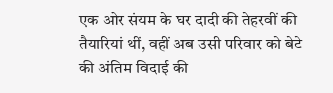एक ओर संयम के घर दादी की तेहरवीं की तैयारियां थीं, वहीं अब उसी परिवार को बेटे की अंतिम विदाई की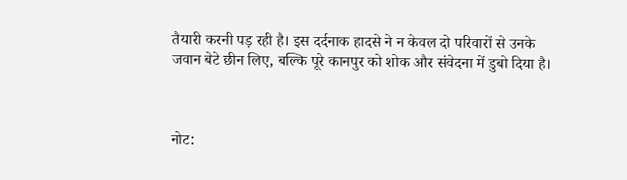तैयारी करनी पड़ रही है। इस दर्दनाक हादसे ने न केवल दो परिवारों से उनके जवान बेटे छीन लिए, बल्कि पूरे कानपुर को शोक और संवेदना में डुबो दिया है।



नोट: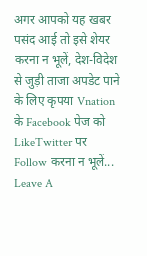अगर आपको यह खबर पसंद आई तो इसे शेयर करना न भूलें, देश-विदेश से जुड़ी ताजा अपडेट पाने के लिए कृपया Vnation के Facebook पेज को LikeTwitter पर Follow करना न भूलें...
Leave A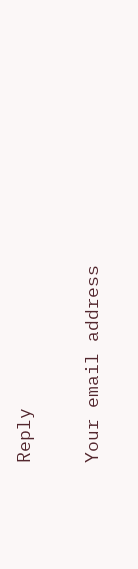Reply

Your email address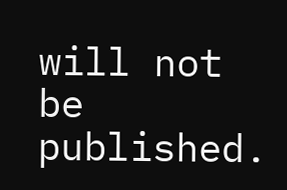will not be published.